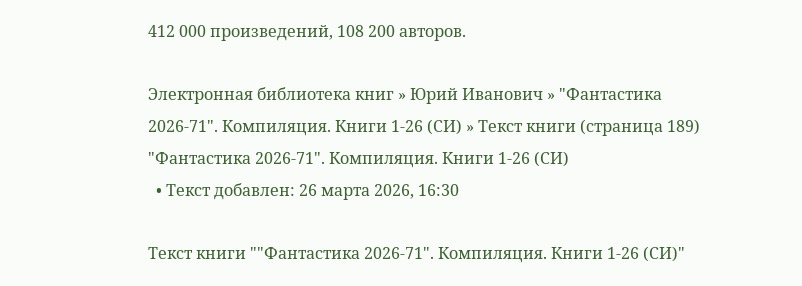412 000 произведений, 108 200 авторов.

Электронная библиотека книг » Юрий Иванович » "Фантастика 2026-71". Компиляция. Книги 1-26 (СИ) » Текст книги (страница 189)
"Фантастика 2026-71". Компиляция. Книги 1-26 (СИ)
  • Текст добавлен: 26 марта 2026, 16:30

Текст книги ""Фантастика 2026-71". Компиляция. Книги 1-26 (СИ)"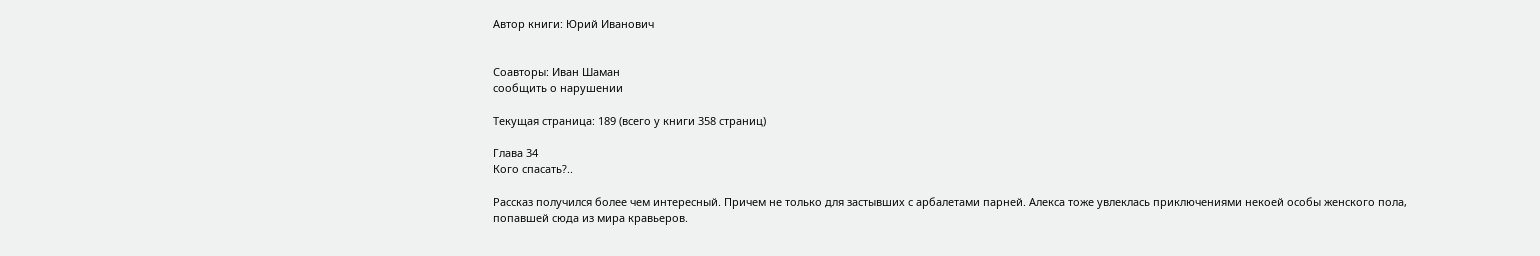Автор книги: Юрий Иванович


Соавторы: Иван Шаман
сообщить о нарушении

Текущая страница: 189 (всего у книги 358 страниц)

Глава 34
Кого спасать?..

Рассказ получился более чем интересный. Причем не только для застывших с арбалетами парней. Алекса тоже увлеклась приключениями некоей особы женского пола, попавшей сюда из мира кравьеров.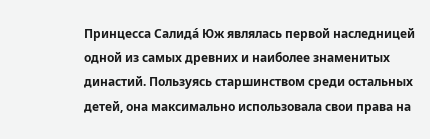Принцесса Салида́ Юж являлась первой наследницей одной из самых древних и наиболее знаменитых династий. Пользуясь старшинством среди остальных детей, она максимально использовала свои права на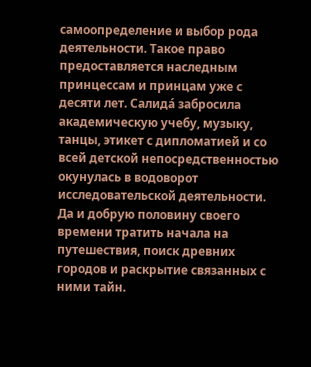самоопределение и выбор рода деятельности. Такое право предоставляется наследным принцессам и принцам уже с десяти лет. Салида́ забросила академическую учебу, музыку, танцы, этикет с дипломатией и со всей детской непосредственностью окунулась в водоворот исследовательской деятельности. Да и добрую половину своего времени тратить начала на путешествия, поиск древних городов и раскрытие связанных с ними тайн.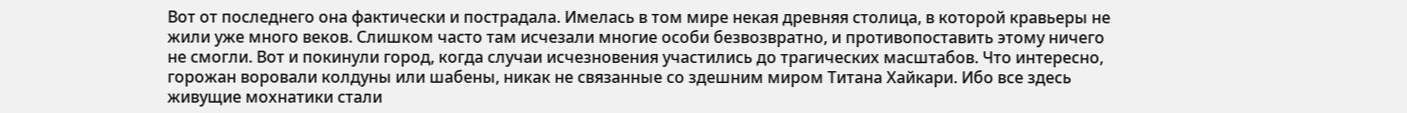Вот от последнего она фактически и пострадала. Имелась в том мире некая древняя столица, в которой кравьеры не жили уже много веков. Слишком часто там исчезали многие особи безвозвратно, и противопоставить этому ничего не смогли. Вот и покинули город, когда случаи исчезновения участились до трагических масштабов. Что интересно, горожан воровали колдуны или шабены, никак не связанные со здешним миром Титана Хайкари. Ибо все здесь живущие мохнатики стали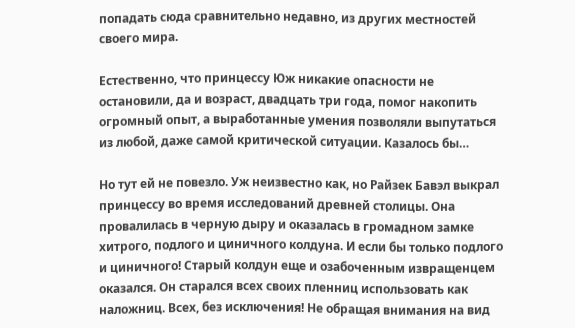попадать сюда сравнительно недавно, из других местностей своего мира.

Естественно, что принцессу Юж никакие опасности не остановили, да и возраст, двадцать три года, помог накопить огромный опыт, а выработанные умения позволяли выпутаться из любой, даже самой критической ситуации. Казалось бы…

Но тут ей не повезло. Уж неизвестно как, но Райзек Бавэл выкрал принцессу во время исследований древней столицы. Она провалилась в черную дыру и оказалась в громадном замке хитрого, подлого и циничного колдуна. И если бы только подлого и циничного! Старый колдун еще и озабоченным извращенцем оказался. Он старался всех своих пленниц использовать как наложниц. Всех, без исключения! Не обращая внимания на вид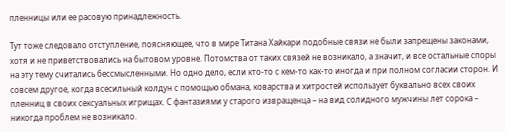пленницы или ее расовую принадлежность.

Тут тоже следовало отступление, поясняющее, что в мире Титана Хайкари подобные связи не были запрещены законами, хотя и не приветствовались на бытовом уровне. Потомства от таких связей не возникало, а значит, и все остальные споры на эту тему считались бессмысленными. Но одно дело, если кто-то с кем-то как-то иногда и при полном согласии сторон. И совсем другое, когда всесильный колдун с помощью обмана, коварства и хитростей использует буквально всех своих пленниц в своих сексуальных игрищах. С фантазиями у старого извращенца – на вид солидного мужчины лет сорока – никогда проблем не возникало.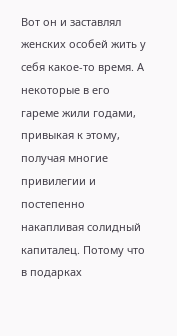Вот он и заставлял женских особей жить у себя какое-то время. А некоторые в его гареме жили годами, привыкая к этому, получая многие привилегии и постепенно накапливая солидный капиталец. Потому что в подарках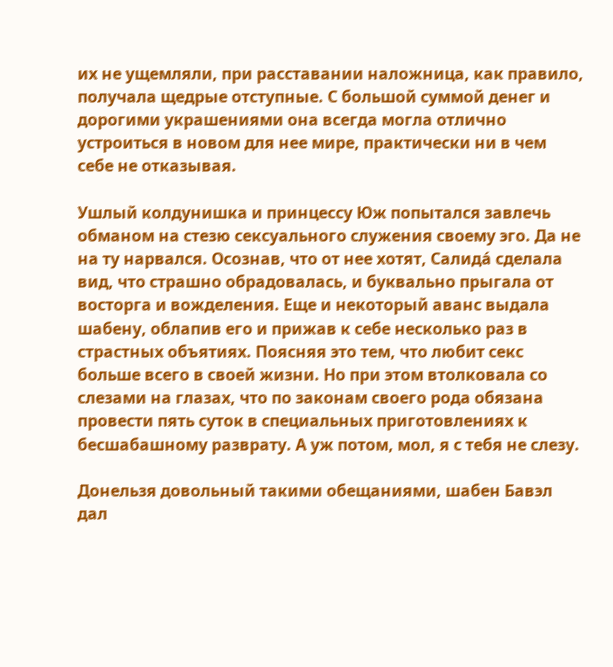их не ущемляли, при расставании наложница, как правило, получала щедрые отступные. С большой суммой денег и дорогими украшениями она всегда могла отлично устроиться в новом для нее мире, практически ни в чем себе не отказывая.

Ушлый колдунишка и принцессу Юж попытался завлечь обманом на стезю сексуального служения своему эго. Да не на ту нарвался. Осознав, что от нее хотят, Салида́ сделала вид, что страшно обрадовалась, и буквально прыгала от восторга и вожделения. Еще и некоторый аванс выдала шабену, облапив его и прижав к себе несколько раз в страстных объятиях. Поясняя это тем, что любит секс больше всего в своей жизни. Но при этом втолковала со слезами на глазах, что по законам своего рода обязана провести пять суток в специальных приготовлениях к бесшабашному разврату. А уж потом, мол, я с тебя не слезу.

Донельзя довольный такими обещаниями, шабен Бавэл дал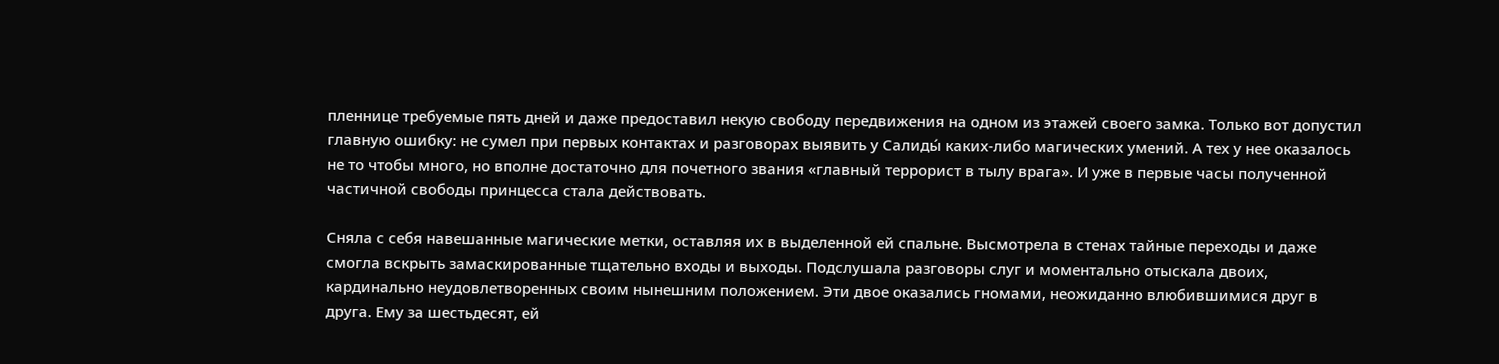пленнице требуемые пять дней и даже предоставил некую свободу передвижения на одном из этажей своего замка. Только вот допустил главную ошибку: не сумел при первых контактах и разговорах выявить у Салиды́ каких-либо магических умений. А тех у нее оказалось не то чтобы много, но вполне достаточно для почетного звания «главный террорист в тылу врага». И уже в первые часы полученной частичной свободы принцесса стала действовать.

Сняла с себя навешанные магические метки, оставляя их в выделенной ей спальне. Высмотрела в стенах тайные переходы и даже смогла вскрыть замаскированные тщательно входы и выходы. Подслушала разговоры слуг и моментально отыскала двоих, кардинально неудовлетворенных своим нынешним положением. Эти двое оказались гномами, неожиданно влюбившимися друг в друга. Ему за шестьдесят, ей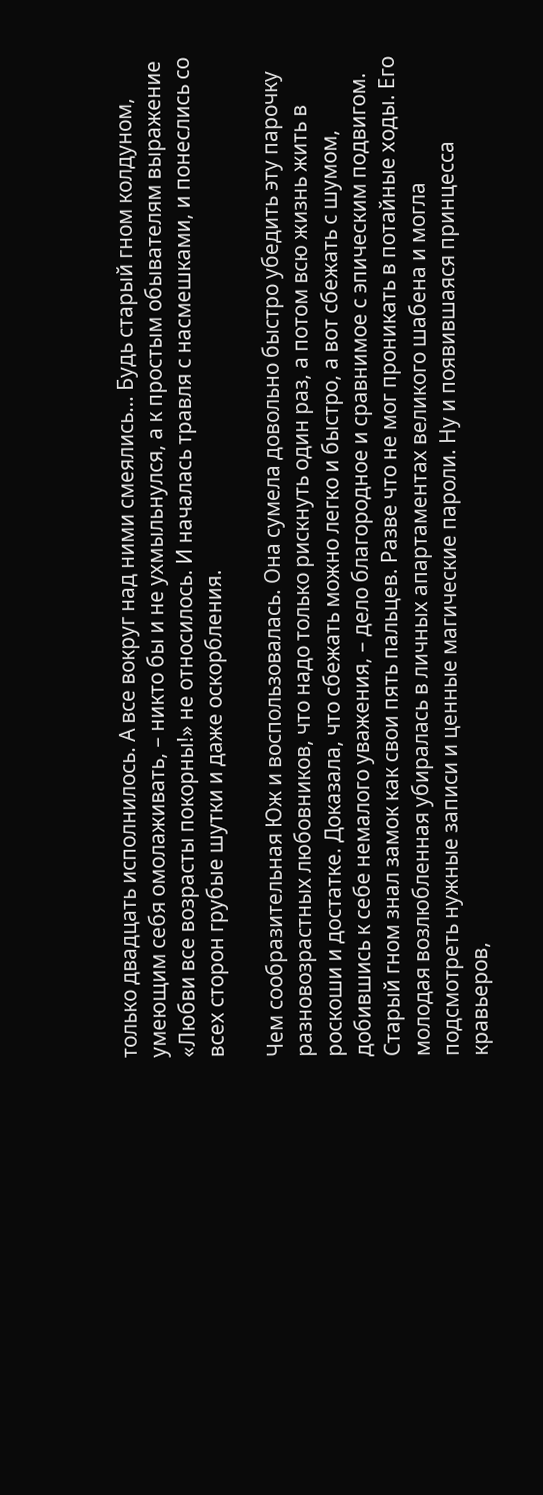только двадцать исполнилось. А все вокруг над ними смеялись… Будь старый гном колдуном, умеющим себя омолаживать, – никто бы и не ухмыльнулся, а к простым обывателям выражение «Любви все возрасты покорны!» не относилось. И началась травля с насмешками, и понеслись со всех сторон грубые шутки и даже оскорбления.

Чем сообразительная Юж и воспользовалась. Она сумела довольно быстро убедить эту парочку разновозрастных любовников, что надо только рискнуть один раз, а потом всю жизнь жить в роскоши и достатке. Доказала, что сбежать можно легко и быстро, а вот сбежать с шумом, добившись к себе немалого уважения, – дело благородное и сравнимое с эпическим подвигом. Старый гном знал замок как свои пять пальцев. Разве что не мог проникать в потайные ходы. Его молодая возлюбленная убиралась в личных апартаментах великого шабена и могла подсмотреть нужные записи и ценные магические пароли. Ну и появившаяся принцесса кравьеров,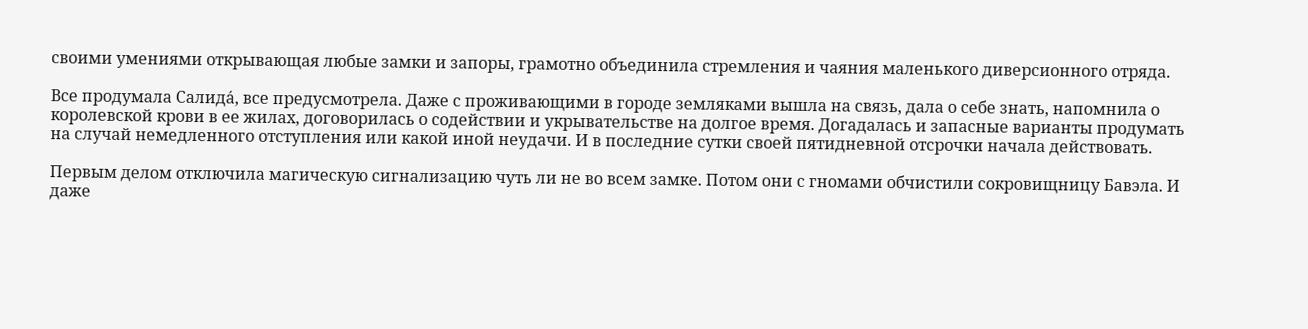своими умениями открывающая любые замки и запоры, грамотно объединила стремления и чаяния маленького диверсионного отряда.

Все продумала Салида́, все предусмотрела. Даже с проживающими в городе земляками вышла на связь, дала о себе знать, напомнила о королевской крови в ее жилах, договорилась о содействии и укрывательстве на долгое время. Догадалась и запасные варианты продумать на случай немедленного отступления или какой иной неудачи. И в последние сутки своей пятидневной отсрочки начала действовать.

Первым делом отключила магическую сигнализацию чуть ли не во всем замке. Потом они с гномами обчистили сокровищницу Бавэла. И даже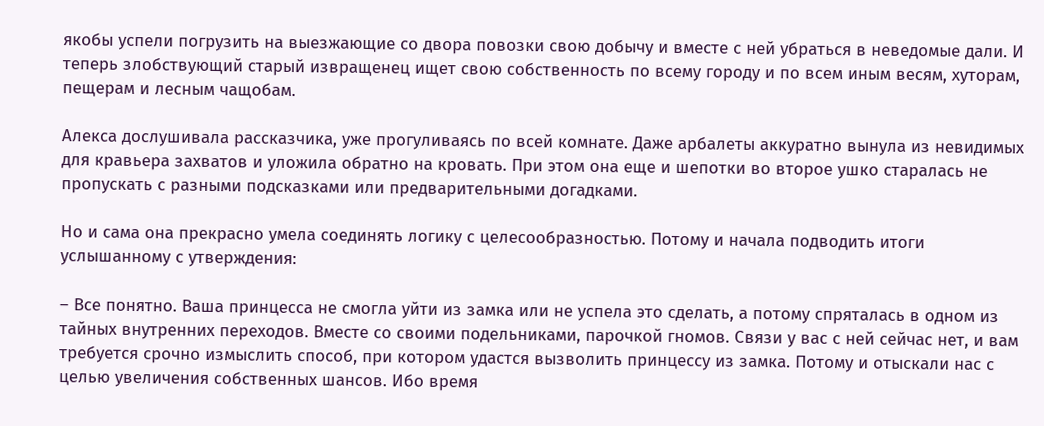якобы успели погрузить на выезжающие со двора повозки свою добычу и вместе с ней убраться в неведомые дали. И теперь злобствующий старый извращенец ищет свою собственность по всему городу и по всем иным весям, хуторам, пещерам и лесным чащобам.

Алекса дослушивала рассказчика, уже прогуливаясь по всей комнате. Даже арбалеты аккуратно вынула из невидимых для кравьера захватов и уложила обратно на кровать. При этом она еще и шепотки во второе ушко старалась не пропускать с разными подсказками или предварительными догадками.

Но и сама она прекрасно умела соединять логику с целесообразностью. Потому и начала подводить итоги услышанному с утверждения:

– Все понятно. Ваша принцесса не смогла уйти из замка или не успела это сделать, а потому спряталась в одном из тайных внутренних переходов. Вместе со своими подельниками, парочкой гномов. Связи у вас с ней сейчас нет, и вам требуется срочно измыслить способ, при котором удастся вызволить принцессу из замка. Потому и отыскали нас с целью увеличения собственных шансов. Ибо время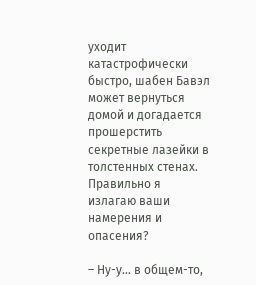уходит катастрофически быстро, шабен Бавэл может вернуться домой и догадается прошерстить секретные лазейки в толстенных стенах. Правильно я излагаю ваши намерения и опасения?

– Ну-у… в общем-то,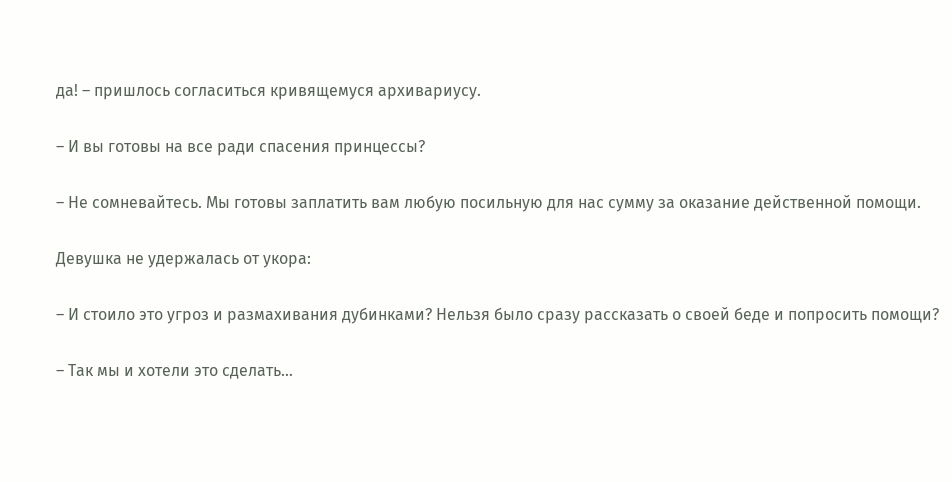да! – пришлось согласиться кривящемуся архивариусу.

– И вы готовы на все ради спасения принцессы?

– Не сомневайтесь. Мы готовы заплатить вам любую посильную для нас сумму за оказание действенной помощи.

Девушка не удержалась от укора:

– И стоило это угроз и размахивания дубинками? Нельзя было сразу рассказать о своей беде и попросить помощи?

– Так мы и хотели это сделать…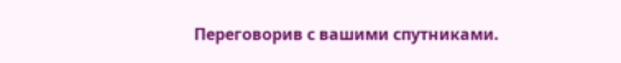Переговорив с вашими спутниками.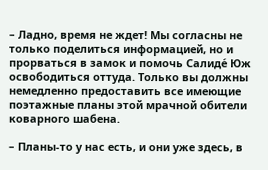– Ладно, время не ждет! Мы согласны не только поделиться информацией, но и прорваться в замок и помочь Салиде́ Юж освободиться оттуда. Только вы должны немедленно предоставить все имеющие поэтажные планы этой мрачной обители коварного шабена.

– Планы-то у нас есть, и они уже здесь, в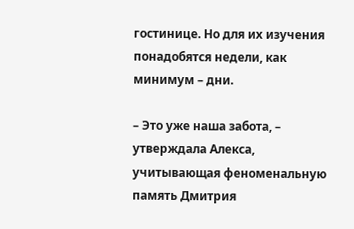гостинице. Но для их изучения понадобятся недели, как минимум – дни.

– Это уже наша забота, – утверждала Алекса, учитывающая феноменальную память Дмитрия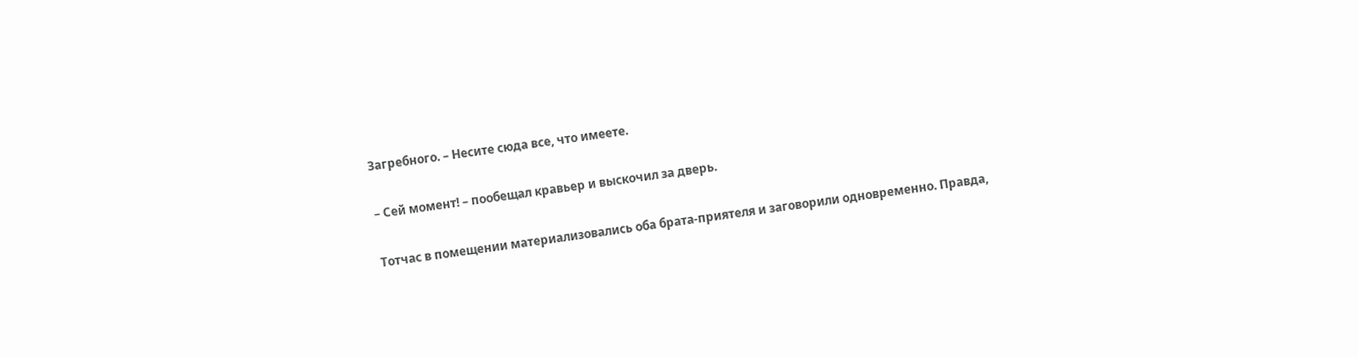Загребного. – Несите сюда все, что имеете.

– Сей момент! – пообещал кравьер и выскочил за дверь.

Тотчас в помещении материализовались оба брата-приятеля и заговорили одновременно. Правда,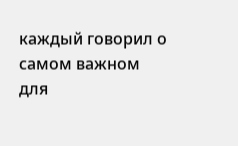каждый говорил о самом важном для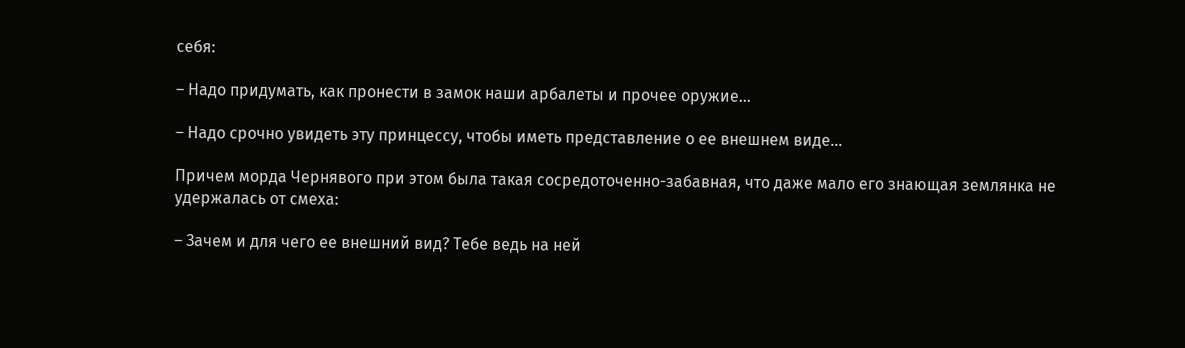себя:

– Надо придумать, как пронести в замок наши арбалеты и прочее оружие…

– Надо срочно увидеть эту принцессу, чтобы иметь представление о ее внешнем виде…

Причем морда Чернявого при этом была такая сосредоточенно-забавная, что даже мало его знающая землянка не удержалась от смеха:

– Зачем и для чего ее внешний вид? Тебе ведь на ней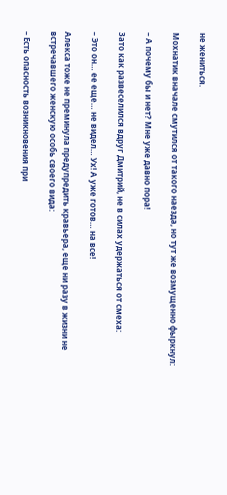не жениться.

Мохнатик вначале смутился от такого наезда, но тут же возмущенно фыркнул:

– А почему бы и нет? Мне уже давно пора!

Зато как развеселился вдруг Дмитрий, не в силах удержаться от смеха:

– Это он… ее еще… не видел… Ух! А уже готов… на все!

Алекса тоже не преминула предупредить кравьера, еще ни разу в жизни не встречавшего женскую особь своего вида:

– Есть опасность возникновения при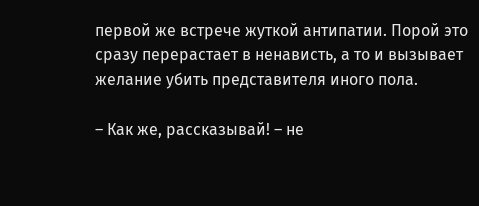первой же встрече жуткой антипатии. Порой это сразу перерастает в ненависть, а то и вызывает желание убить представителя иного пола.

– Как же, рассказывай! – не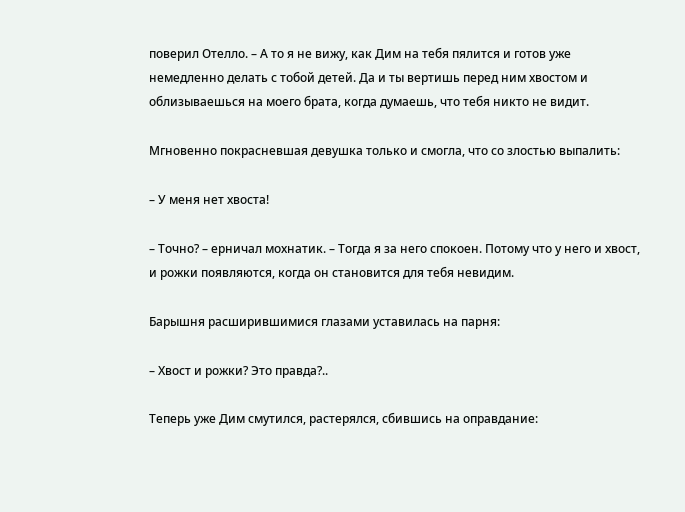поверил Отелло. – А то я не вижу, как Дим на тебя пялится и готов уже немедленно делать с тобой детей. Да и ты вертишь перед ним хвостом и облизываешься на моего брата, когда думаешь, что тебя никто не видит.

Мгновенно покрасневшая девушка только и смогла, что со злостью выпалить:

– У меня нет хвоста!

– Точно? – ерничал мохнатик. – Тогда я за него спокоен. Потому что у него и хвост, и рожки появляются, когда он становится для тебя невидим.

Барышня расширившимися глазами уставилась на парня:

– Хвост и рожки? Это правда?..

Теперь уже Дим смутился, растерялся, сбившись на оправдание: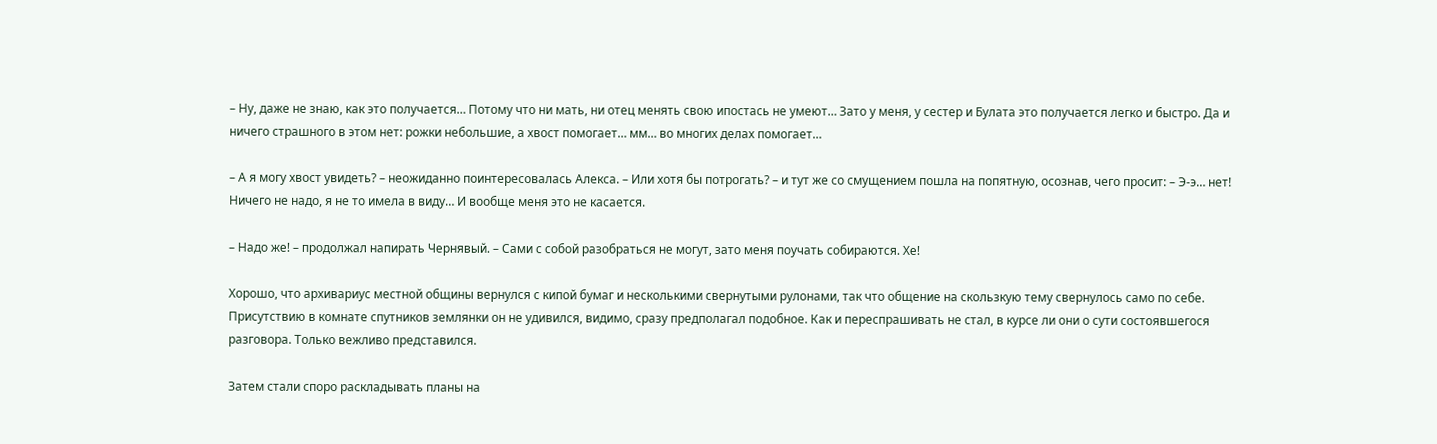– Ну, даже не знаю, как это получается… Потому что ни мать, ни отец менять свою ипостась не умеют… Зато у меня, у сестер и Булата это получается легко и быстро. Да и ничего страшного в этом нет: рожки небольшие, а хвост помогает… мм… во многих делах помогает…

– А я могу хвост увидеть? – неожиданно поинтересовалась Алекса. – Или хотя бы потрогать? – и тут же со смущением пошла на попятную, осознав, чего просит: – Э-э… нет! Ничего не надо, я не то имела в виду… И вообще меня это не касается.

– Надо же! – продолжал напирать Чернявый. – Сами с собой разобраться не могут, зато меня поучать собираются. Хе!

Хорошо, что архивариус местной общины вернулся с кипой бумаг и несколькими свернутыми рулонами, так что общение на скользкую тему свернулось само по себе. Присутствию в комнате спутников землянки он не удивился, видимо, сразу предполагал подобное. Как и переспрашивать не стал, в курсе ли они о сути состоявшегося разговора. Только вежливо представился.

Затем стали споро раскладывать планы на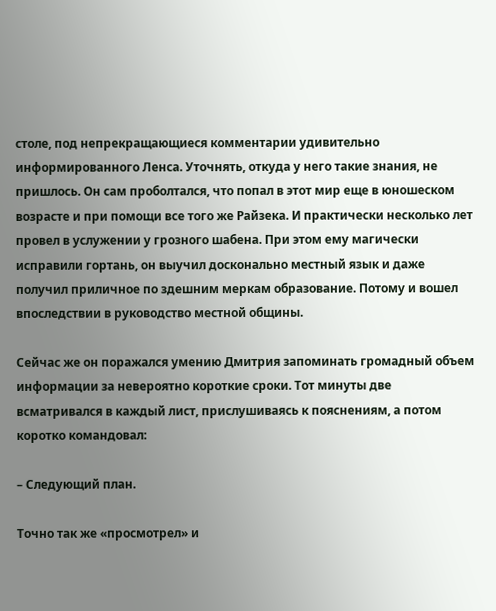столе, под непрекращающиеся комментарии удивительно информированного Ленса. Уточнять, откуда у него такие знания, не пришлось. Он сам проболтался, что попал в этот мир еще в юношеском возрасте и при помощи все того же Райзека. И практически несколько лет провел в услужении у грозного шабена. При этом ему магически исправили гортань, он выучил досконально местный язык и даже получил приличное по здешним меркам образование. Потому и вошел впоследствии в руководство местной общины.

Сейчас же он поражался умению Дмитрия запоминать громадный объем информации за невероятно короткие сроки. Тот минуты две всматривался в каждый лист, прислушиваясь к пояснениям, а потом коротко командовал:

– Следующий план.

Точно так же «просмотрел» и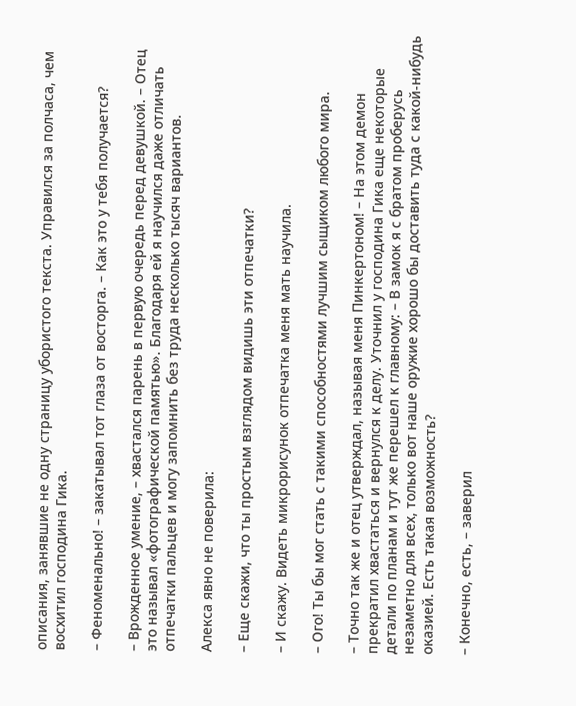описания, занявшие не одну страницу убористого текста. Управился за полчаса, чем восхитил господина Гика.

– Феноменально! – закатывал тот глаза от восторга. – Как это у тебя получается?

– Врожденное умение, – хвастался парень в первую очередь перед девушкой. – Отец это называл «фотографической памятью». Благодаря ей я научился даже отличать отпечатки пальцев и могу запомнить без труда несколько тысяч вариантов.

Алекса явно не поверила:

– Еще скажи, что ты простым взглядом видишь эти отпечатки?

– И скажу. Видеть микрорисунок отпечатка меня мать научила.

– Ого! Ты бы мог стать с такими способностями лучшим сыщиком любого мира.

– Точно так же и отец утверждал, называя меня Пинкертоном! – На этом демон прекратил хвастаться и вернулся к делу. Уточнил у господина Гика еще некоторые детали по планам и тут же перешел к главному: – В замок я с братом проберусь незаметно для всех, только вот наше оружие хорошо бы доставить туда с какой-нибудь оказией. Есть такая возможность?

– Конечно, есть, – заверил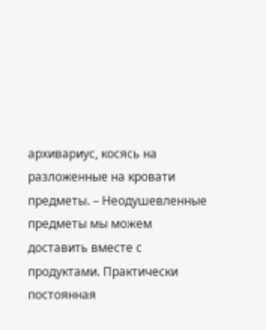архивариус, косясь на разложенные на кровати предметы. – Неодушевленные предметы мы можем доставить вместе с продуктами. Практически постоянная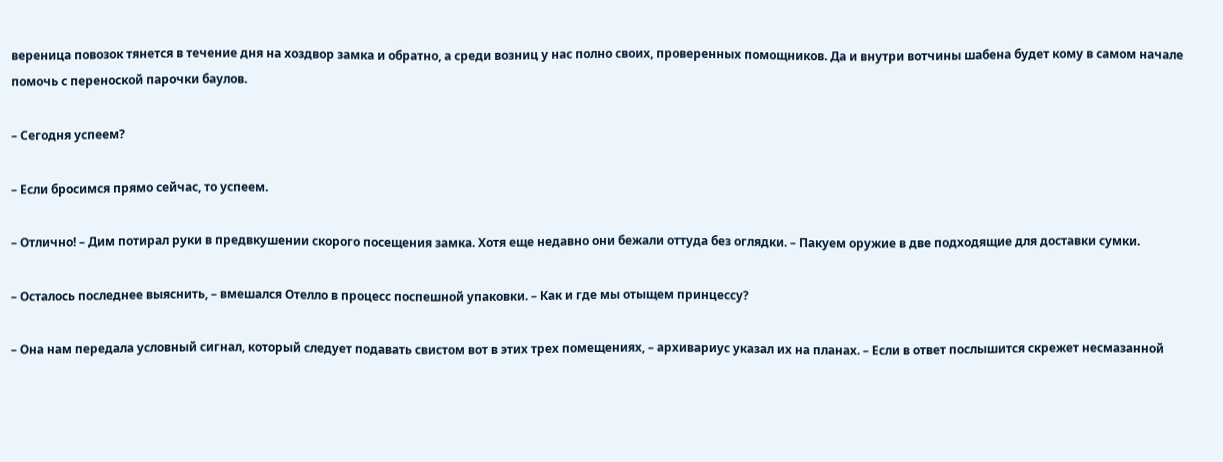вереница повозок тянется в течение дня на хоздвор замка и обратно, а среди возниц у нас полно своих, проверенных помощников. Да и внутри вотчины шабена будет кому в самом начале помочь с переноской парочки баулов.

– Сегодня успеем?

– Если бросимся прямо сейчас, то успеем.

– Отлично! – Дим потирал руки в предвкушении скорого посещения замка. Хотя еще недавно они бежали оттуда без оглядки. – Пакуем оружие в две подходящие для доставки сумки.

– Осталось последнее выяснить, – вмешался Отелло в процесс поспешной упаковки. – Как и где мы отыщем принцессу?

– Она нам передала условный сигнал, который следует подавать свистом вот в этих трех помещениях, – архивариус указал их на планах. – Если в ответ послышится скрежет несмазанной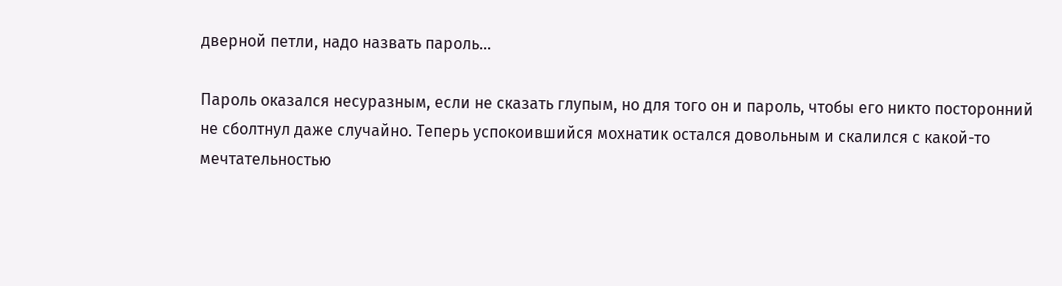дверной петли, надо назвать пароль…

Пароль оказался несуразным, если не сказать глупым, но для того он и пароль, чтобы его никто посторонний не сболтнул даже случайно. Теперь успокоившийся мохнатик остался довольным и скалился с какой-то мечтательностью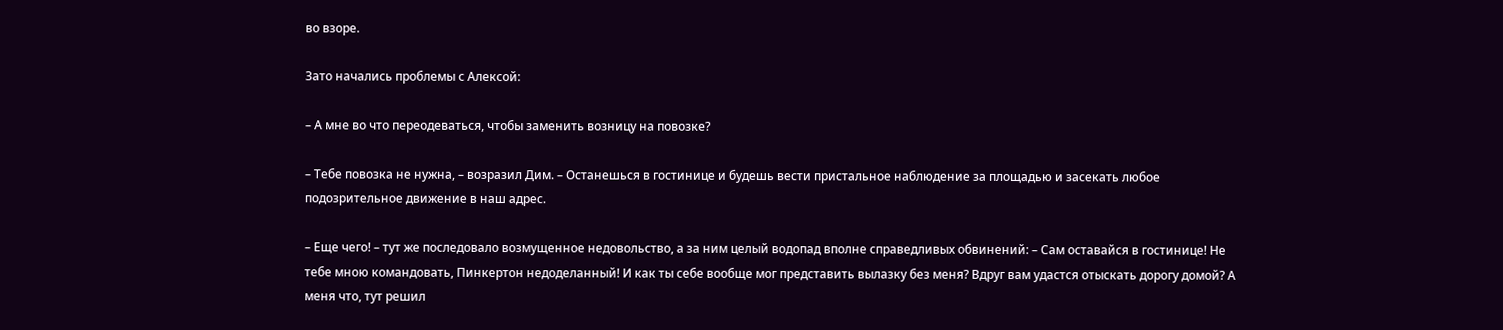во взоре.

Зато начались проблемы с Алексой:

– А мне во что переодеваться, чтобы заменить возницу на повозке?

– Тебе повозка не нужна, – возразил Дим. – Останешься в гостинице и будешь вести пристальное наблюдение за площадью и засекать любое подозрительное движение в наш адрес.

– Еще чего! – тут же последовало возмущенное недовольство, а за ним целый водопад вполне справедливых обвинений: – Сам оставайся в гостинице! Не тебе мною командовать, Пинкертон недоделанный! И как ты себе вообще мог представить вылазку без меня? Вдруг вам удастся отыскать дорогу домой? А меня что, тут решил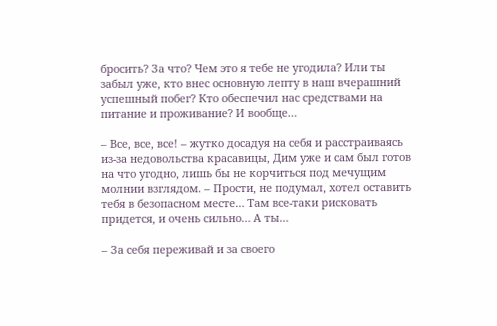бросить? За что? Чем это я тебе не угодила? Или ты забыл уже, кто внес основную лепту в наш вчерашний успешный побег? Кто обеспечил нас средствами на питание и проживание? И вообще…

– Все, все, все! – жутко досадуя на себя и расстраиваясь из-за недовольства красавицы, Дим уже и сам был готов на что угодно, лишь бы не корчиться под мечущим молнии взглядом. – Прости, не подумал, хотел оставить тебя в безопасном месте… Там все-таки рисковать придется, и очень сильно… А ты…

– За себя переживай и за своего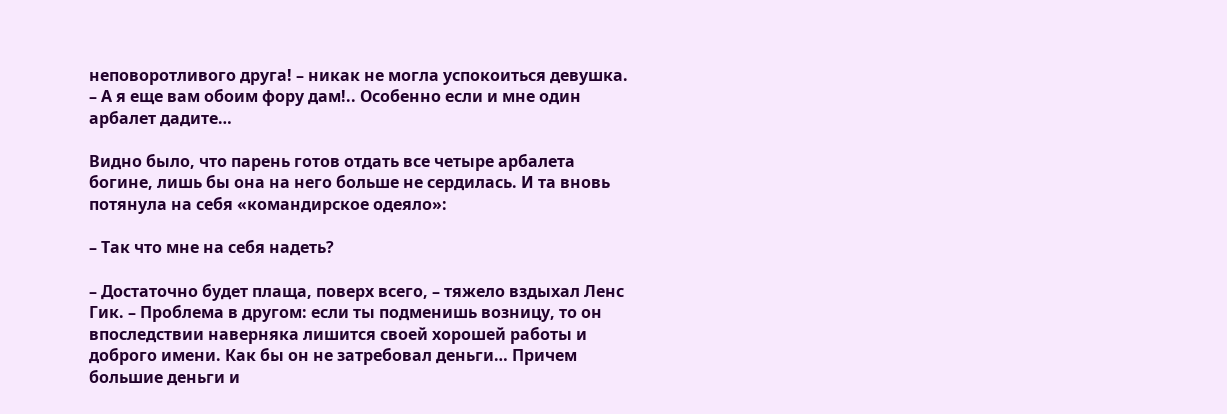неповоротливого друга! – никак не могла успокоиться девушка. – А я еще вам обоим фору дам!.. Особенно если и мне один арбалет дадите…

Видно было, что парень готов отдать все четыре арбалета богине, лишь бы она на него больше не сердилась. И та вновь потянула на себя «командирское одеяло»:

– Так что мне на себя надеть?

– Достаточно будет плаща, поверх всего, – тяжело вздыхал Ленс Гик. – Проблема в другом: если ты подменишь возницу, то он впоследствии наверняка лишится своей хорошей работы и доброго имени. Как бы он не затребовал деньги… Причем большие деньги и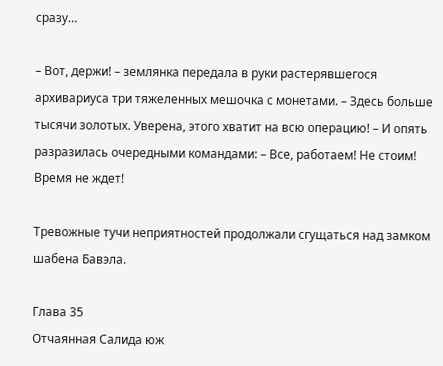сразу…

– Вот, держи! – землянка передала в руки растерявшегося архивариуса три тяжеленных мешочка с монетами. – Здесь больше тысячи золотых. Уверена, этого хватит на всю операцию! – И опять разразилась очередными командами: – Все, работаем! Не стоим! Время не ждет!

Тревожные тучи неприятностей продолжали сгущаться над замком шабена Бавэла.

Глава 35
Отчаянная Салида юж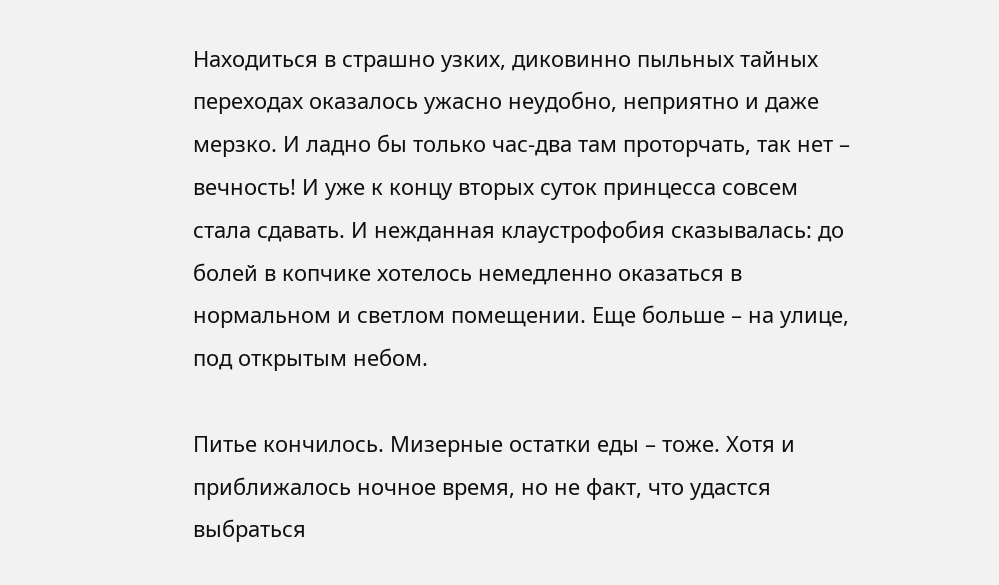Находиться в страшно узких, диковинно пыльных тайных переходах оказалось ужасно неудобно, неприятно и даже мерзко. И ладно бы только час-два там проторчать, так нет – вечность! И уже к концу вторых суток принцесса совсем стала сдавать. И нежданная клаустрофобия сказывалась: до болей в копчике хотелось немедленно оказаться в нормальном и светлом помещении. Еще больше – на улице, под открытым небом.

Питье кончилось. Мизерные остатки еды – тоже. Хотя и приближалось ночное время, но не факт, что удастся выбраться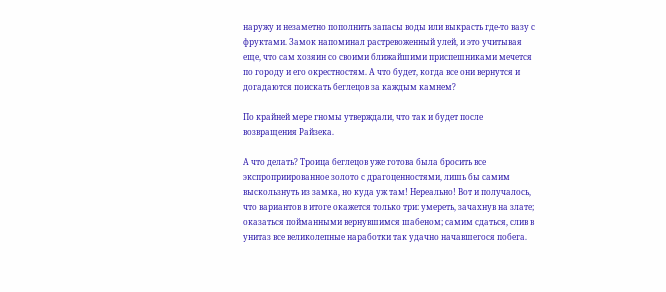наружу и незаметно пополнить запасы воды или выкрасть где-то вазу с фруктами. Замок напоминал растревоженный улей, и это учитывая еще, что сам хозяин со своими ближайшими приспешниками мечется по городу и его окрестностям. А что будет, когда все они вернутся и догадаются поискать беглецов за каждым камнем?

По крайней мере гномы утверждали, что так и будет после возвращения Райзека.

А что делать? Троица беглецов уже готова была бросить все экспроприированное золото с драгоценностями, лишь бы самим выскользнуть из замка, но куда уж там! Нереально! Вот и получалось, что вариантов в итоге окажется только три: умереть, зачахнув на злате; оказаться пойманными вернувшимся шабеном; самим сдаться, слив в унитаз все великолепные наработки так удачно начавшегося побега.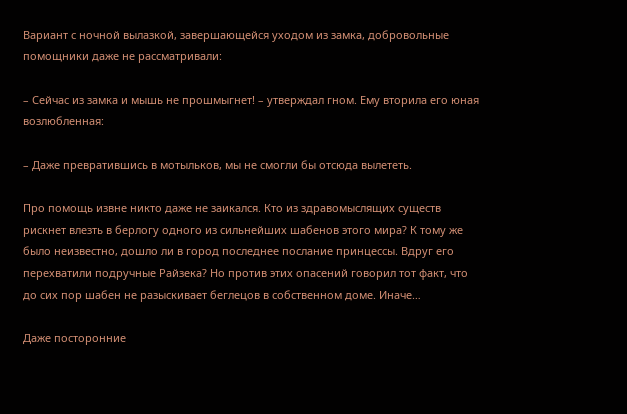Вариант с ночной вылазкой, завершающейся уходом из замка, добровольные помощники даже не рассматривали:

– Сейчас из замка и мышь не прошмыгнет! – утверждал гном. Ему вторила его юная возлюбленная:

– Даже превратившись в мотыльков, мы не смогли бы отсюда вылететь.

Про помощь извне никто даже не заикался. Кто из здравомыслящих существ рискнет влезть в берлогу одного из сильнейших шабенов этого мира? К тому же было неизвестно, дошло ли в город последнее послание принцессы. Вдруг его перехватили подручные Райзека? Но против этих опасений говорил тот факт, что до сих пор шабен не разыскивает беглецов в собственном доме. Иначе…

Даже посторонние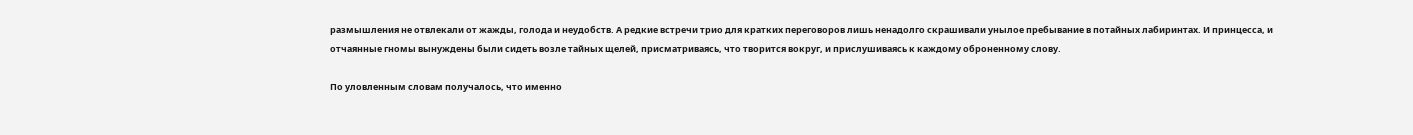размышления не отвлекали от жажды, голода и неудобств. А редкие встречи трио для кратких переговоров лишь ненадолго скрашивали унылое пребывание в потайных лабиринтах. И принцесса, и отчаянные гномы вынуждены были сидеть возле тайных щелей, присматриваясь, что творится вокруг, и прислушиваясь к каждому оброненному слову.

По уловленным словам получалось, что именно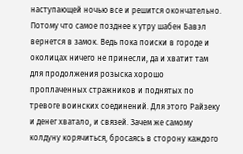наступающей ночью все и решится окончательно. Потому что самое позднее к утру шабен Бавэл вернется в замок. Ведь пока поиски в городе и околицах ничего не принесли, да и хватит там для продолжения розыска хорошо проплаченных стражников и поднятых по тревоге воинских соединений. Для этого Райзеку и денег хватало, и связей. Зачем же самому колдуну корячиться, бросаясь в сторону каждого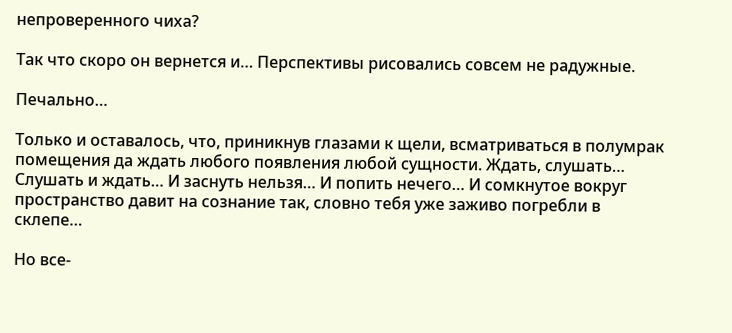непроверенного чиха?

Так что скоро он вернется и… Перспективы рисовались совсем не радужные.

Печально…

Только и оставалось, что, приникнув глазами к щели, всматриваться в полумрак помещения да ждать любого появления любой сущности. Ждать, слушать… Слушать и ждать… И заснуть нельзя… И попить нечего… И сомкнутое вокруг пространство давит на сознание так, словно тебя уже заживо погребли в склепе…

Но все-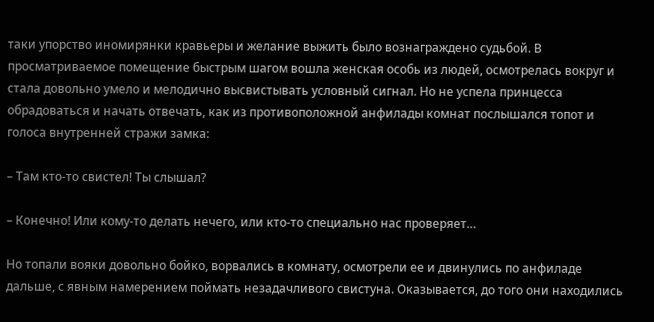таки упорство иномирянки кравьеры и желание выжить было вознаграждено судьбой. В просматриваемое помещение быстрым шагом вошла женская особь из людей, осмотрелась вокруг и стала довольно умело и мелодично высвистывать условный сигнал. Но не успела принцесса обрадоваться и начать отвечать, как из противоположной анфилады комнат послышался топот и голоса внутренней стражи замка:

– Там кто-то свистел! Ты слышал?

– Конечно! Или кому-то делать нечего, или кто-то специально нас проверяет…

Но топали вояки довольно бойко, ворвались в комнату, осмотрели ее и двинулись по анфиладе дальше, с явным намерением поймать незадачливого свистуна. Оказывается, до того они находились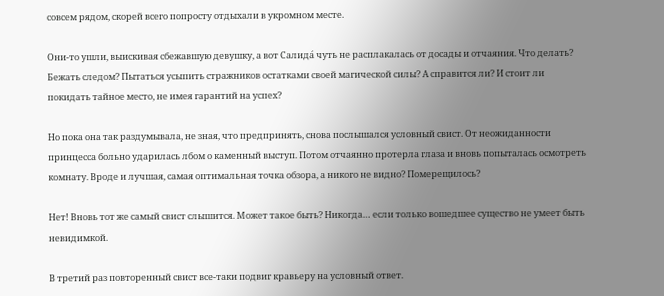совсем рядом, скорей всего попросту отдыхали в укромном месте.

Они-то ушли, выискивая сбежавшую девушку, а вот Салида́ чуть не расплакалась от досады и отчаяния. Что делать? Бежать следом? Пытаться усыпить стражников остатками своей магической силы? А справится ли? И стоит ли покидать тайное место, не имея гарантий на успех?

Но пока она так раздумывала, не зная, что предпринять, снова послышался условный свист. От неожиданности принцесса больно ударилась лбом о каменный выступ. Потом отчаянно протерла глаза и вновь попыталась осмотреть комнату. Вроде и лучшая, самая оптимальная точка обзора, а никого не видно? Померещилось?

Нет! Вновь тот же самый свист слышится. Может такое быть? Никогда… если только вошедшее существо не умеет быть невидимкой.

В третий раз повторенный свист все-таки подвиг кравьеру на условный ответ.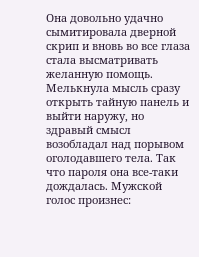Она довольно удачно сымитировала дверной скрип и вновь во все глаза стала высматривать желанную помощь. Мелькнула мысль сразу открыть тайную панель и выйти наружу, но здравый смысл возобладал над порывом оголодавшего тела. Так что пароля она все-таки дождалась. Мужской голос произнес: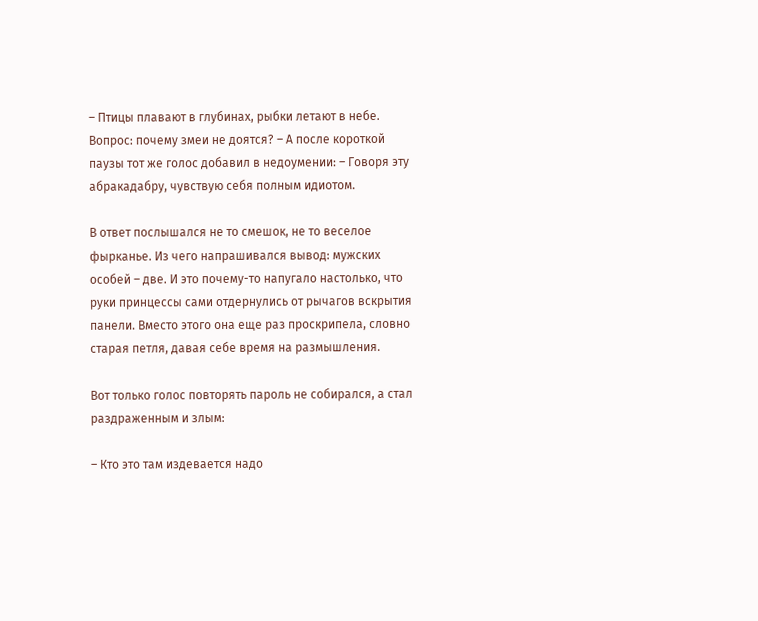– Птицы плавают в глубинах, рыбки летают в небе. Вопрос: почему змеи не доятся? – А после короткой паузы тот же голос добавил в недоумении: – Говоря эту абракадабру, чувствую себя полным идиотом.

В ответ послышался не то смешок, не то веселое фырканье. Из чего напрашивался вывод: мужских особей – две. И это почему-то напугало настолько, что руки принцессы сами отдернулись от рычагов вскрытия панели. Вместо этого она еще раз проскрипела, словно старая петля, давая себе время на размышления.

Вот только голос повторять пароль не собирался, а стал раздраженным и злым:

– Кто это там издевается надо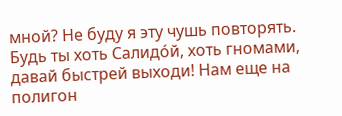мной? Не буду я эту чушь повторять. Будь ты хоть Салидо́й, хоть гномами, давай быстрей выходи! Нам еще на полигон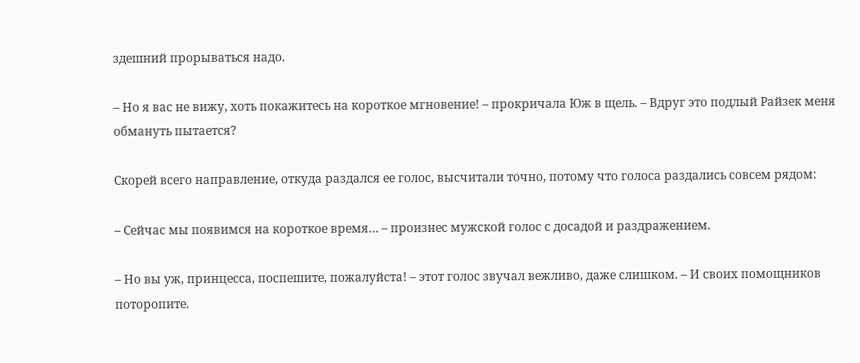здешний прорываться надо.

– Но я вас не вижу, хоть покажитесь на короткое мгновение! – прокричала Юж в щель. – Вдруг это подлый Райзек меня обмануть пытается?

Скорей всего направление, откуда раздался ее голос, высчитали точно, потому что голоса раздались совсем рядом:

– Сейчас мы появимся на короткое время… – произнес мужской голос с досадой и раздражением.

– Но вы уж, принцесса, поспешите, пожалуйста! – этот голос звучал вежливо, даже слишком. – И своих помощников поторопите.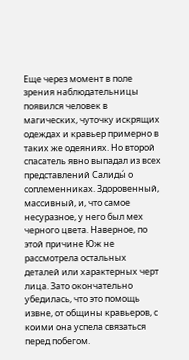Еще через момент в поле зрения наблюдательницы появился человек в магических, чуточку искрящих одеждах и кравьер примерно в таких же одеяниях. Но второй спасатель явно выпадал из всех представлений Салиды́ о соплеменниках. Здоровенный, массивный, и, что самое несуразное, у него был мех черного цвета. Наверное, по этой причине Юж не рассмотрела остальных деталей или характерных черт лица. Зато окончательно убедилась, что это помощь извне, от общины кравьеров, с коими она успела связаться перед побегом.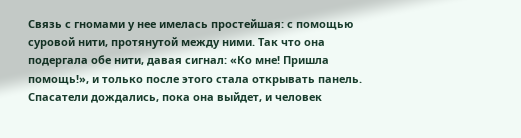Связь с гномами у нее имелась простейшая: с помощью суровой нити, протянутой между ними. Так что она подергала обе нити, давая сигнал: «Ко мне! Пришла помощь!», и только после этого стала открывать панель. Спасатели дождались, пока она выйдет, и человек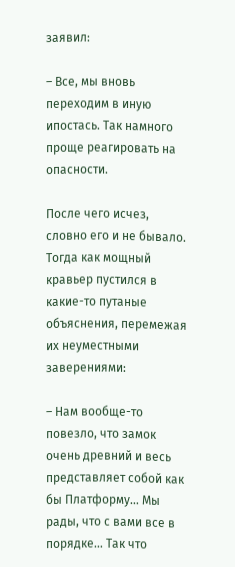заявил:

– Все, мы вновь переходим в иную ипостась. Так намного проще реагировать на опасности.

После чего исчез, словно его и не бывало. Тогда как мощный кравьер пустился в какие-то путаные объяснения, перемежая их неуместными заверениями:

– Нам вообще-то повезло, что замок очень древний и весь представляет собой как бы Платформу… Мы рады, что с вами все в порядке… Так что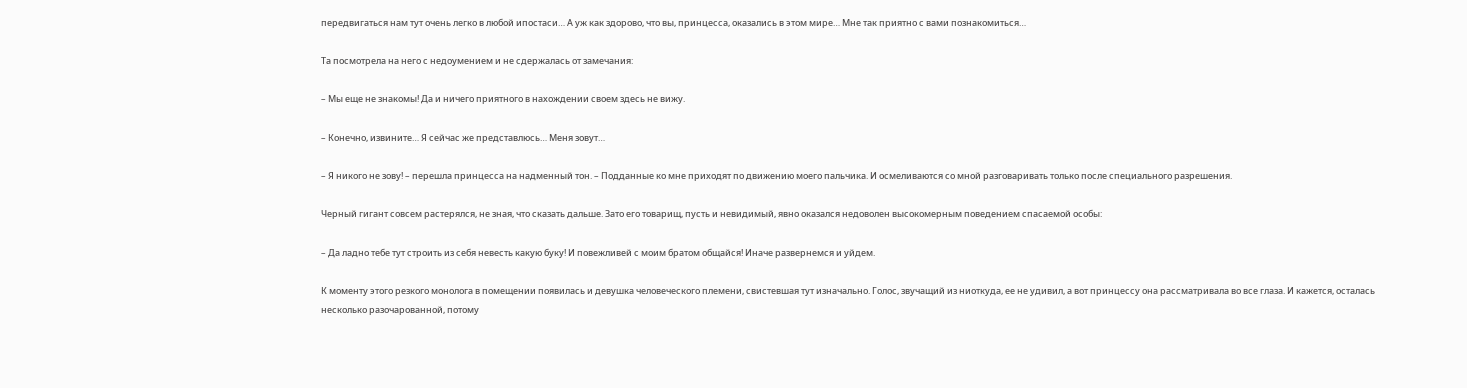передвигаться нам тут очень легко в любой ипостаси… А уж как здорово, что вы, принцесса, оказались в этом мире… Мне так приятно с вами познакомиться…

Та посмотрела на него с недоумением и не сдержалась от замечания:

– Мы еще не знакомы! Да и ничего приятного в нахождении своем здесь не вижу.

– Конечно, извините… Я сейчас же представлюсь… Меня зовут…

– Я никого не зову! – перешла принцесса на надменный тон. – Подданные ко мне приходят по движению моего пальчика. И осмеливаются со мной разговаривать только после специального разрешения.

Черный гигант совсем растерялся, не зная, что сказать дальше. Зато его товарищ, пусть и невидимый, явно оказался недоволен высокомерным поведением спасаемой особы:

– Да ладно тебе тут строить из себя невесть какую буку! И повежливей с моим братом общайся! Иначе развернемся и уйдем.

К моменту этого резкого монолога в помещении появилась и девушка человеческого племени, свистевшая тут изначально. Голос, звучащий из ниоткуда, ее не удивил, а вот принцессу она рассматривала во все глаза. И кажется, осталась несколько разочарованной, потому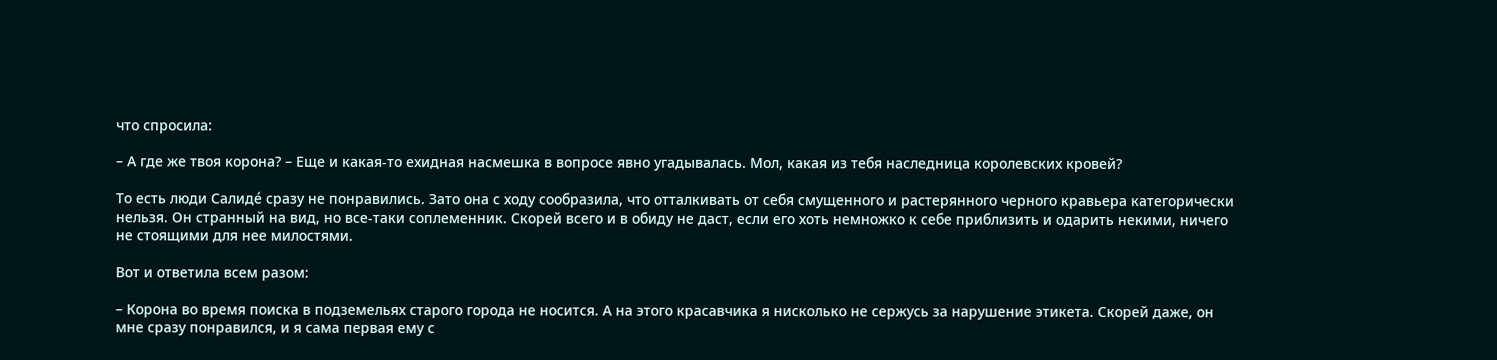что спросила:

– А где же твоя корона? – Еще и какая-то ехидная насмешка в вопросе явно угадывалась. Мол, какая из тебя наследница королевских кровей?

То есть люди Салиде́ сразу не понравились. Зато она с ходу сообразила, что отталкивать от себя смущенного и растерянного черного кравьера категорически нельзя. Он странный на вид, но все-таки соплеменник. Скорей всего и в обиду не даст, если его хоть немножко к себе приблизить и одарить некими, ничего не стоящими для нее милостями.

Вот и ответила всем разом:

– Корона во время поиска в подземельях старого города не носится. А на этого красавчика я нисколько не сержусь за нарушение этикета. Скорей даже, он мне сразу понравился, и я сама первая ему с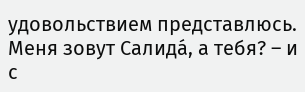удовольствием представлюсь. Меня зовут Салида́, а тебя? – и с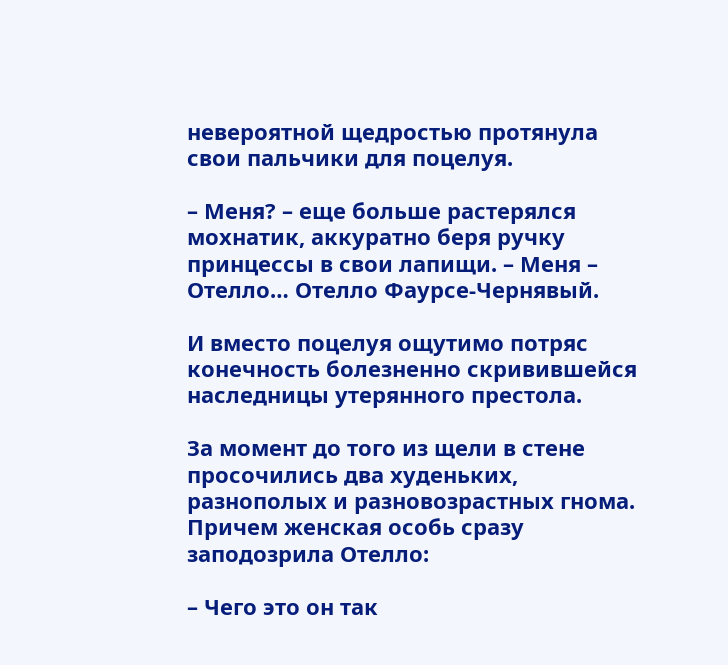невероятной щедростью протянула свои пальчики для поцелуя.

– Меня? – еще больше растерялся мохнатик, аккуратно беря ручку принцессы в свои лапищи. – Меня – Отелло… Отелло Фаурсе-Чернявый.

И вместо поцелуя ощутимо потряс конечность болезненно скривившейся наследницы утерянного престола.

За момент до того из щели в стене просочились два худеньких, разнополых и разновозрастных гнома. Причем женская особь сразу заподозрила Отелло:

– Чего это он так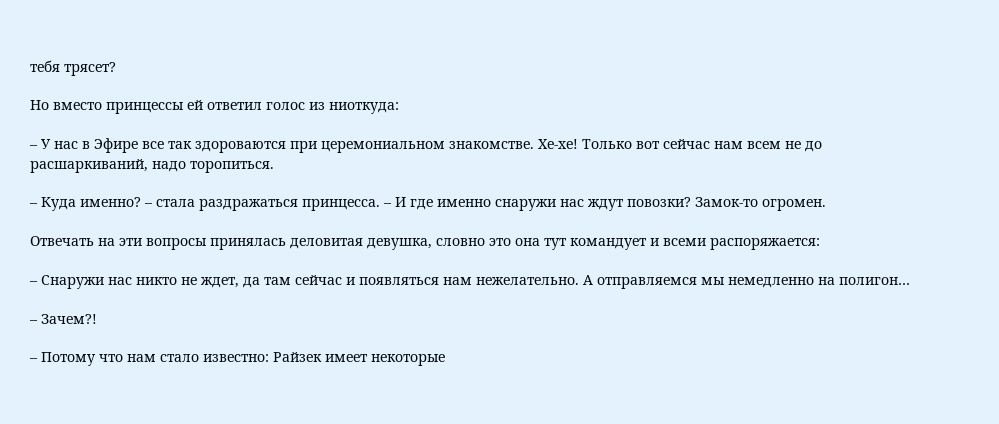тебя трясет?

Но вместо принцессы ей ответил голос из ниоткуда:

– У нас в Эфире все так здороваются при церемониальном знакомстве. Хе-хе! Только вот сейчас нам всем не до расшаркиваний, надо торопиться.

– Куда именно? – стала раздражаться принцесса. – И где именно снаружи нас ждут повозки? Замок-то огромен.

Отвечать на эти вопросы принялась деловитая девушка, словно это она тут командует и всеми распоряжается:

– Снаружи нас никто не ждет, да там сейчас и появляться нам нежелательно. А отправляемся мы немедленно на полигон…

– Зачем?!

– Потому что нам стало известно: Райзек имеет некоторые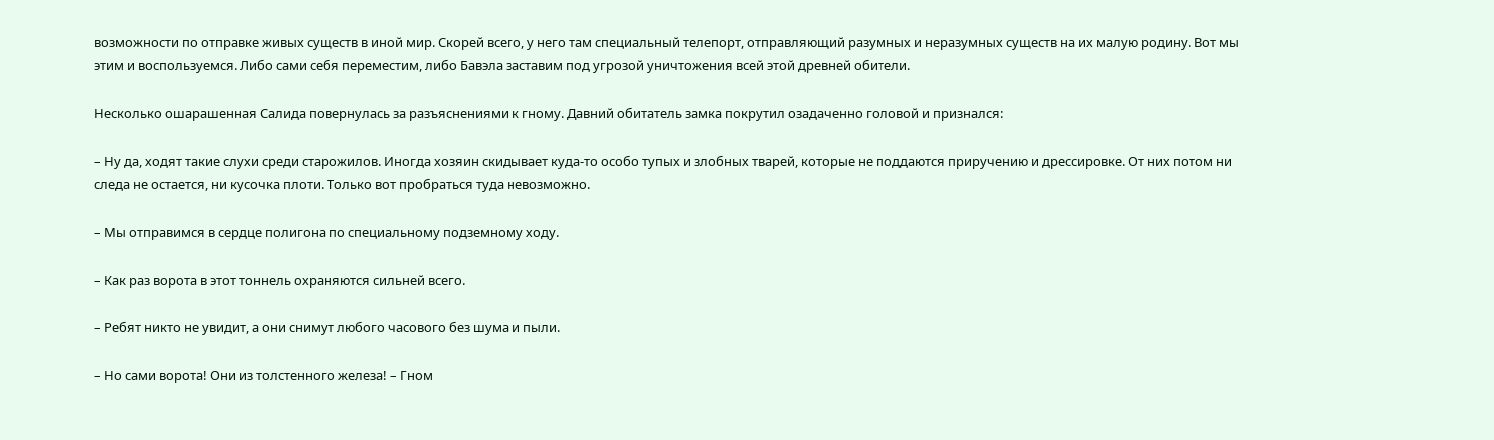возможности по отправке живых существ в иной мир. Скорей всего, у него там специальный телепорт, отправляющий разумных и неразумных существ на их малую родину. Вот мы этим и воспользуемся. Либо сами себя переместим, либо Бавэла заставим под угрозой уничтожения всей этой древней обители.

Несколько ошарашенная Салида повернулась за разъяснениями к гному. Давний обитатель замка покрутил озадаченно головой и признался:

– Ну да, ходят такие слухи среди старожилов. Иногда хозяин скидывает куда-то особо тупых и злобных тварей, которые не поддаются приручению и дрессировке. От них потом ни следа не остается, ни кусочка плоти. Только вот пробраться туда невозможно.

– Мы отправимся в сердце полигона по специальному подземному ходу.

– Как раз ворота в этот тоннель охраняются сильней всего.

– Ребят никто не увидит, а они снимут любого часового без шума и пыли.

– Но сами ворота! Они из толстенного железа! – Гном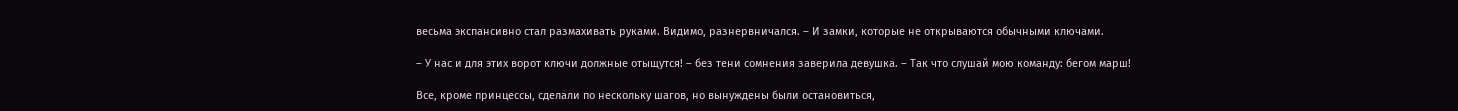весьма экспансивно стал размахивать руками. Видимо, разнервничался. – И замки, которые не открываются обычными ключами.

– У нас и для этих ворот ключи должные отыщутся! – без тени сомнения заверила девушка. – Так что слушай мою команду: бегом марш!

Все, кроме принцессы, сделали по нескольку шагов, но вынуждены были остановиться,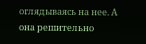оглядываясь на нее. А она решительно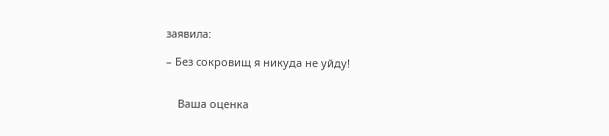заявила:

– Без сокровищ я никуда не уйду!


    Ваша оценка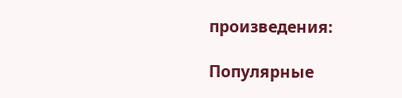произведения:

Популярные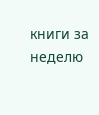книги за неделю